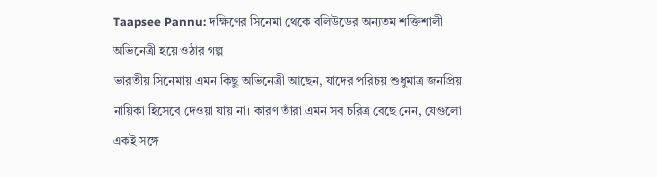Taapsee Pannu: দক্ষিণের সিনেমা থেকে বলিউডের অন্যতম শক্তিশালী অভিনেত্রী হয়ে ওঠার গল্প
ভারতীয় সিনেমায় এমন কিছু অভিনেত্রী আছেন, যাদের পরিচয় শুধুমাত্র জনপ্রিয় নায়িকা হিসেবে দেওয়া যায় না। কারণ তাঁরা এমন সব চরিত্র বেছে নেন, যেগুলো একই সঙ্গে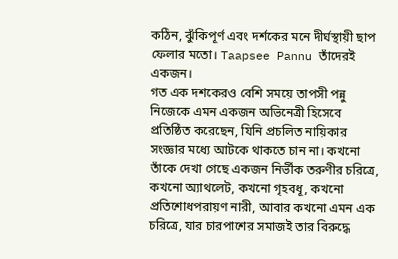কঠিন, ঝুঁকিপূর্ণ এবং দর্শকের মনে দীর্ঘস্থায়ী ছাপ ফেলার মতো। Taapsee Pannu তাঁদেরই একজন।
গত এক দশকেরও বেশি সময়ে তাপসী পন্নু নিজেকে এমন একজন অভিনেত্রী হিসেবে প্রতিষ্ঠিত করেছেন, যিনি প্রচলিত নায়িকার সংজ্ঞার মধ্যে আটকে থাকতে চান না। কখনো তাঁকে দেখা গেছে একজন নির্ভীক তরুণীর চরিত্রে, কখনো অ্যাথলেট, কখনো গৃহবধূ, কখনো প্রতিশোধপরায়ণ নারী, আবার কখনো এমন এক চরিত্রে, যার চারপাশের সমাজই তার বিরুদ্ধে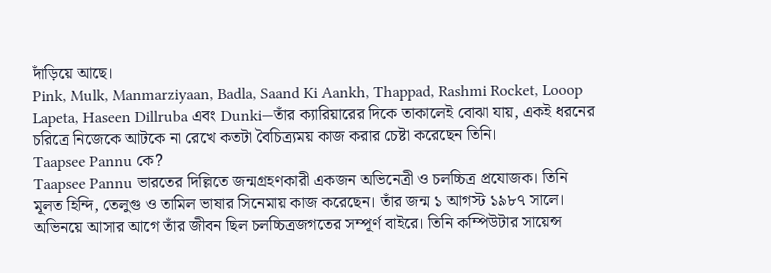দাঁড়িয়ে আছে।
Pink, Mulk, Manmarziyaan, Badla, Saand Ki Aankh, Thappad, Rashmi Rocket, Looop Lapeta, Haseen Dillruba এবং Dunki—তাঁর ক্যারিয়ারের দিকে তাকালেই বোঝা যায়, একই ধরনের চরিত্রে নিজেকে আটকে না রেখে কতটা বৈচিত্র্যময় কাজ করার চেষ্টা করেছেন তিনি।
Taapsee Pannu কে?
Taapsee Pannu ভারতের দিল্লিতে জন্মগ্রহণকারী একজন অভিনেত্রী ও চলচ্চিত্র প্রযোজক। তিনি মূলত হিন্দি, তেলুগু ও তামিল ভাষার সিনেমায় কাজ করেছেন। তাঁর জন্ম ১ আগস্ট ১৯৮৭ সালে। অভিনয়ে আসার আগে তাঁর জীবন ছিল চলচ্চিত্রজগতের সম্পূর্ণ বাইরে। তিনি কম্পিউটার সায়েন্স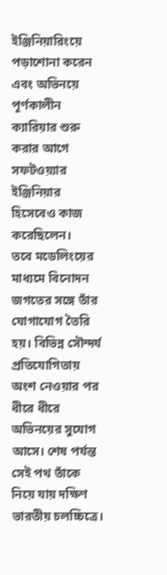ইঞ্জিনিয়ারিংয়ে পড়াশোনা করেন এবং অভিনয়ে পূর্ণকালীন ক্যারিয়ার শুরু করার আগে সফটওয়্যার ইঞ্জিনিয়ার হিসেবেও কাজ করেছিলেন।
তবে মডেলিংয়ের মাধ্যমে বিনোদন জগতের সঙ্গে তাঁর যোগাযোগ তৈরি হয়। বিভিন্ন সৌন্দর্য প্রতিযোগিতায় অংশ নেওয়ার পর ধীরে ধীরে অভিনয়ের সুযোগ আসে। শেষ পর্যন্ত সেই পথ তাঁকে নিয়ে যায় দক্ষিণ ভারতীয় চলচ্চিত্রে।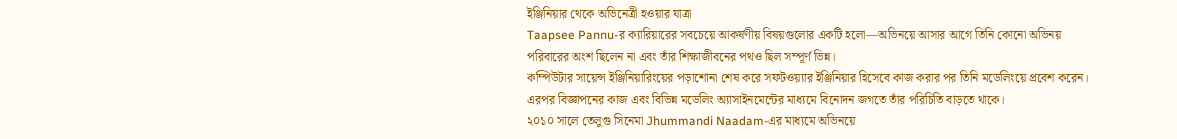ইঞ্জিনিয়ার থেকে অভিনেত্রী হওয়ার যাত্রা
Taapsee Pannu-র ক্যারিয়ারের সবচেয়ে আকর্ষণীয় বিষয়গুলোর একটি হলো—অভিনয়ে আসার আগে তিনি কোনো অভিনয় পরিবারের অংশ ছিলেন না এবং তাঁর শিক্ষাজীবনের পথও ছিল সম্পূর্ণ ভিন্ন।
কম্পিউটার সায়েন্স ইঞ্জিনিয়ারিংয়ের পড়াশোনা শেষ করে সফটওয়্যার ইঞ্জিনিয়ার হিসেবে কাজ করার পর তিনি মডেলিংয়ে প্রবেশ করেন। এরপর বিজ্ঞাপনের কাজ এবং বিভিন্ন মডেলিং অ্যাসাইনমেন্টের মাধ্যমে বিনোদন জগতে তাঁর পরিচিতি বাড়তে থাকে।
২০১০ সালে তেলুগু সিনেমা Jhummandi Naadam-এর মাধ্যমে অভিনয়ে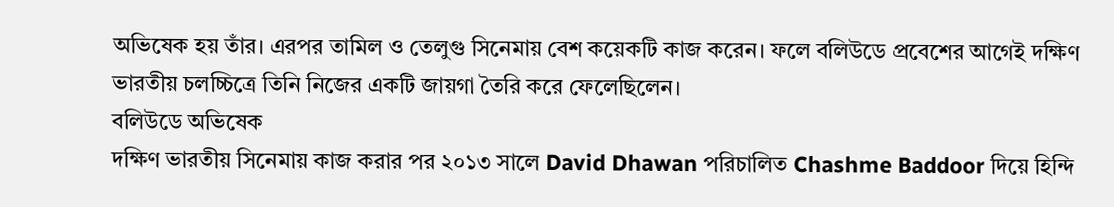অভিষেক হয় তাঁর। এরপর তামিল ও তেলুগু সিনেমায় বেশ কয়েকটি কাজ করেন। ফলে বলিউডে প্রবেশের আগেই দক্ষিণ ভারতীয় চলচ্চিত্রে তিনি নিজের একটি জায়গা তৈরি করে ফেলেছিলেন।
বলিউডে অভিষেক
দক্ষিণ ভারতীয় সিনেমায় কাজ করার পর ২০১৩ সালে David Dhawan পরিচালিত Chashme Baddoor দিয়ে হিন্দি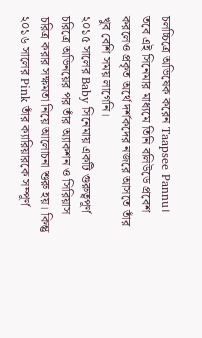চলচ্চিত্রে অভিষেক করেন Taapsee Pannu।
তবে এই সিনেমার মাধ্যমে তিনি বলিউডে প্রবেশ করলেও প্রকৃত অর্থে দর্শকদের নজরে আসতে তাঁর খুব বেশি সময় লাগেনি।
২০১৫ সালের Baby সিনেমায় একটি গুরুত্বপূর্ণ চরিত্রে অভিনয়ের পর তাঁর অ্যাকশন ও সিরিয়াস চরিত্র করার সক্ষমতা নিয়ে আলোচনা শুরু হয়। কিন্তু ২০১৬ সালের Pink তাঁর ক্যারিয়ারকে সম্পূর্ণ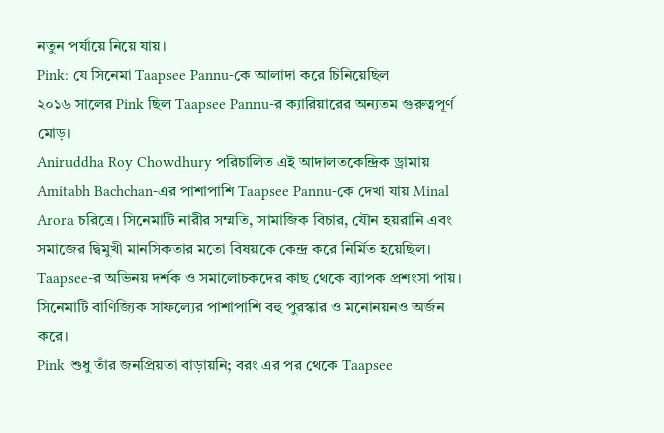নতুন পর্যায়ে নিয়ে যায়।
Pink: যে সিনেমা Taapsee Pannu-কে আলাদা করে চিনিয়েছিল
২০১৬ সালের Pink ছিল Taapsee Pannu-র ক্যারিয়ারের অন্যতম গুরুত্বপূর্ণ মোড়।
Aniruddha Roy Chowdhury পরিচালিত এই আদালতকেন্দ্রিক ড্রামায় Amitabh Bachchan-এর পাশাপাশি Taapsee Pannu-কে দেখা যায় Minal Arora চরিত্রে। সিনেমাটি নারীর সম্মতি, সামাজিক বিচার, যৌন হয়রানি এবং সমাজের দ্বিমুখী মানসিকতার মতো বিষয়কে কেন্দ্র করে নির্মিত হয়েছিল।
Taapsee-র অভিনয় দর্শক ও সমালোচকদের কাছ থেকে ব্যাপক প্রশংসা পায়। সিনেমাটি বাণিজ্যিক সাফল্যের পাশাপাশি বহু পুরস্কার ও মনোনয়নও অর্জন করে।
Pink শুধু তাঁর জনপ্রিয়তা বাড়ায়নি; বরং এর পর থেকে Taapsee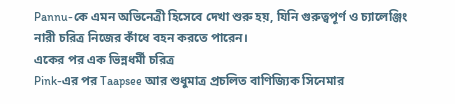Pannu-কে এমন অভিনেত্রী হিসেবে দেখা শুরু হয়, যিনি গুরুত্বপূর্ণ ও চ্যালেঞ্জিং নারী চরিত্র নিজের কাঁধে বহন করতে পারেন।
একের পর এক ভিন্নধর্মী চরিত্র
Pink-এর পর Taapsee আর শুধুমাত্র প্রচলিত বাণিজ্যিক সিনেমার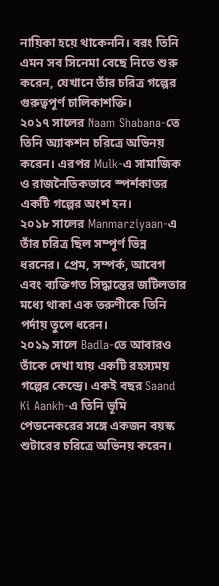নায়িকা হয়ে থাকেননি। বরং তিনি এমন সব সিনেমা বেছে নিতে শুরু করেন, যেখানে তাঁর চরিত্র গল্পের গুরুত্বপূর্ণ চালিকাশক্তি।
২০১৭ সালের Naam Shabana-তে তিনি অ্যাকশন চরিত্রে অভিনয় করেন। এরপর Mulk-এ সামাজিক ও রাজনৈতিকভাবে স্পর্শকাতর একটি গল্পের অংশ হন।
২০১৮ সালের Manmarziyaan-এ তাঁর চরিত্র ছিল সম্পূর্ণ ভিন্ন ধরনের। প্রেম, সম্পর্ক, আবেগ এবং ব্যক্তিগত সিদ্ধান্তের জটিলতার মধ্যে থাকা এক তরুণীকে তিনি পর্দায় তুলে ধরেন।
২০১৯ সালে Badla-তে আবারও তাঁকে দেখা যায় একটি রহস্যময় গল্পের কেন্দ্রে। একই বছর Saand Ki Aankh-এ তিনি ভূমি পেডনেকরের সঙ্গে একজন বয়স্ক শুটারের চরিত্রে অভিনয় করেন।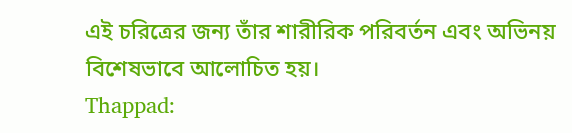এই চরিত্রের জন্য তাঁর শারীরিক পরিবর্তন এবং অভিনয় বিশেষভাবে আলোচিত হয়।
Thappad: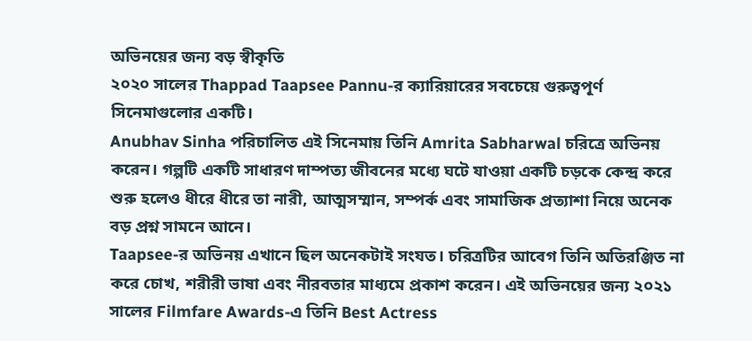অভিনয়ের জন্য বড় স্বীকৃতি
২০২০ সালের Thappad Taapsee Pannu-র ক্যারিয়ারের সবচেয়ে গুরুত্বপূর্ণ সিনেমাগুলোর একটি।
Anubhav Sinha পরিচালিত এই সিনেমায় তিনি Amrita Sabharwal চরিত্রে অভিনয় করেন। গল্পটি একটি সাধারণ দাম্পত্য জীবনের মধ্যে ঘটে যাওয়া একটি চড়কে কেন্দ্র করে শুরু হলেও ধীরে ধীরে তা নারী, আত্মসম্মান, সম্পর্ক এবং সামাজিক প্রত্যাশা নিয়ে অনেক বড় প্রশ্ন সামনে আনে।
Taapsee-র অভিনয় এখানে ছিল অনেকটাই সংযত। চরিত্রটির আবেগ তিনি অতিরঞ্জিত না করে চোখ, শরীরী ভাষা এবং নীরবতার মাধ্যমে প্রকাশ করেন। এই অভিনয়ের জন্য ২০২১ সালের Filmfare Awards-এ তিনি Best Actress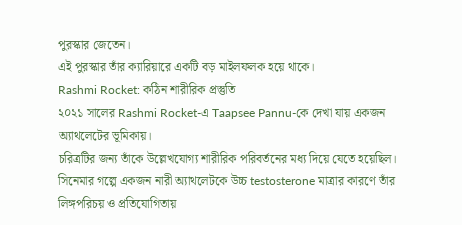পুরস্কার জেতেন।
এই পুরস্কার তাঁর ক্যারিয়ারে একটি বড় মাইলফলক হয়ে থাকে।
Rashmi Rocket: কঠিন শারীরিক প্রস্তুতি
২০২১ সালের Rashmi Rocket-এ Taapsee Pannu-কে দেখা যায় একজন অ্যাথলেটের ভূমিকায়।
চরিত্রটির জন্য তাঁকে উল্লেখযোগ্য শারীরিক পরিবর্তনের মধ্য দিয়ে যেতে হয়েছিল। সিনেমার গল্পে একজন নারী অ্যাথলেটকে উচ্চ testosterone মাত্রার কারণে তাঁর লিঙ্গপরিচয় ও প্রতিযোগিতায়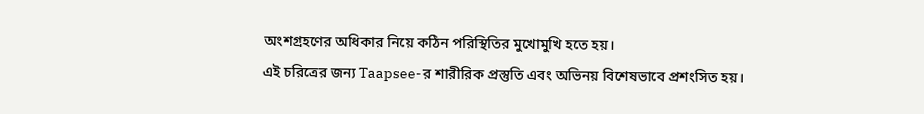অংশগ্রহণের অধিকার নিয়ে কঠিন পরিস্থিতির মুখোমুখি হতে হয়।
এই চরিত্রের জন্য Taapsee-র শারীরিক প্রস্তুতি এবং অভিনয় বিশেষভাবে প্রশংসিত হয়।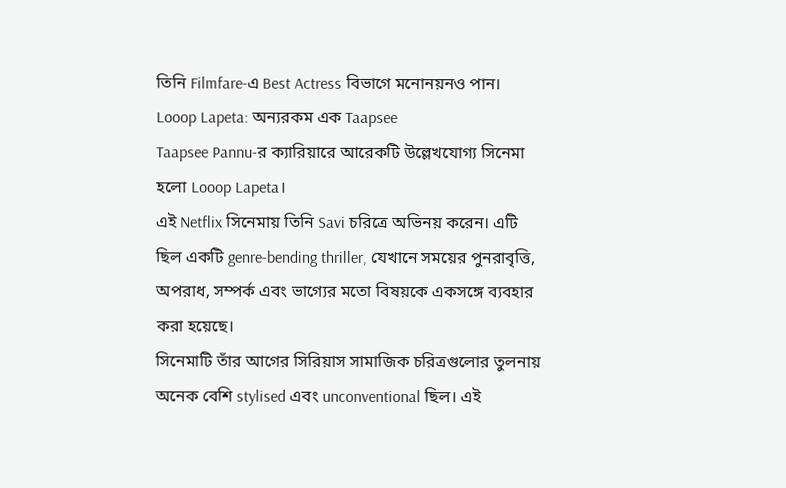তিনি Filmfare-এ Best Actress বিভাগে মনোনয়নও পান।
Looop Lapeta: অন্যরকম এক Taapsee
Taapsee Pannu-র ক্যারিয়ারে আরেকটি উল্লেখযোগ্য সিনেমা হলো Looop Lapeta।
এই Netflix সিনেমায় তিনি Savi চরিত্রে অভিনয় করেন। এটি ছিল একটি genre-bending thriller, যেখানে সময়ের পুনরাবৃত্তি, অপরাধ, সম্পর্ক এবং ভাগ্যের মতো বিষয়কে একসঙ্গে ব্যবহার করা হয়েছে।
সিনেমাটি তাঁর আগের সিরিয়াস সামাজিক চরিত্রগুলোর তুলনায় অনেক বেশি stylised এবং unconventional ছিল। এই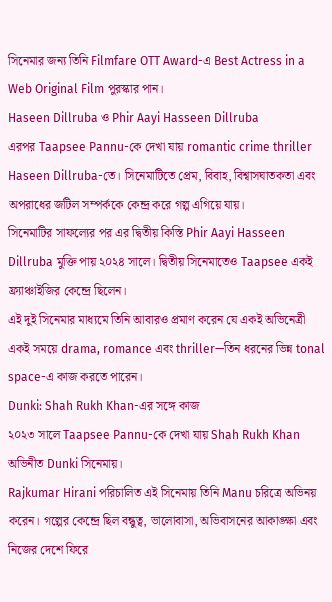সিনেমার জন্য তিনি Filmfare OTT Award-এ Best Actress in a Web Original Film পুরস্কার পান।
Haseen Dillruba ও Phir Aayi Hasseen Dillruba
এরপর Taapsee Pannu-কে দেখা যায় romantic crime thriller Haseen Dillruba-তে। সিনেমাটিতে প্রেম, বিবাহ, বিশ্বাসঘাতকতা এবং অপরাধের জটিল সম্পর্ককে কেন্দ্র করে গল্প এগিয়ে যায়।
সিনেমাটির সাফল্যের পর এর দ্বিতীয় কিস্তি Phir Aayi Hasseen Dillruba মুক্তি পায় ২০২৪ সালে। দ্বিতীয় সিনেমাতেও Taapsee একই ফ্র্যাঞ্চাইজির কেন্দ্রে ছিলেন।
এই দুই সিনেমার মাধ্যমে তিনি আবারও প্রমাণ করেন যে একই অভিনেত্রী একই সময়ে drama, romance এবং thriller—তিন ধরনের ভিন্ন tonal space-এ কাজ করতে পারেন।
Dunki: Shah Rukh Khan-এর সঙ্গে কাজ
২০২৩ সালে Taapsee Pannu-কে দেখা যায় Shah Rukh Khan অভিনীত Dunki সিনেমায়।
Rajkumar Hirani পরিচালিত এই সিনেমায় তিনি Manu চরিত্রে অভিনয় করেন। গল্পের কেন্দ্রে ছিল বন্ধুত্ব, ভালোবাসা, অভিবাসনের আকাঙ্ক্ষা এবং নিজের দেশে ফিরে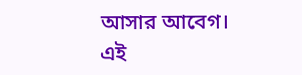আসার আবেগ।
এই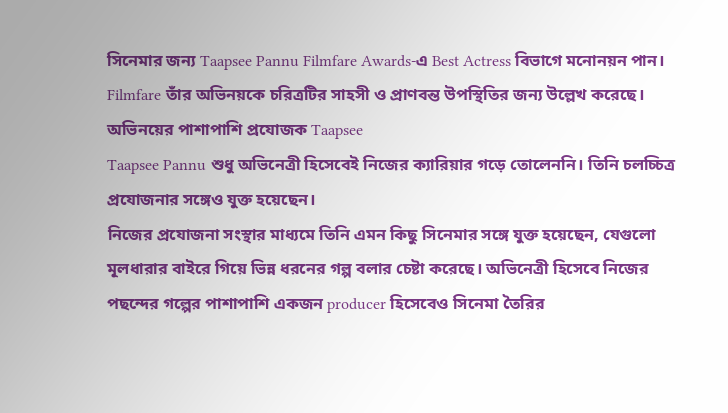সিনেমার জন্য Taapsee Pannu Filmfare Awards-এ Best Actress বিভাগে মনোনয়ন পান। Filmfare তাঁর অভিনয়কে চরিত্রটির সাহসী ও প্রাণবন্ত উপস্থিতির জন্য উল্লেখ করেছে।
অভিনয়ের পাশাপাশি প্রযোজক Taapsee
Taapsee Pannu শুধু অভিনেত্রী হিসেবেই নিজের ক্যারিয়ার গড়ে তোলেননি। তিনি চলচ্চিত্র প্রযোজনার সঙ্গেও যুক্ত হয়েছেন।
নিজের প্রযোজনা সংস্থার মাধ্যমে তিনি এমন কিছু সিনেমার সঙ্গে যুক্ত হয়েছেন, যেগুলো মূলধারার বাইরে গিয়ে ভিন্ন ধরনের গল্প বলার চেষ্টা করেছে। অভিনেত্রী হিসেবে নিজের পছন্দের গল্পের পাশাপাশি একজন producer হিসেবেও সিনেমা তৈরির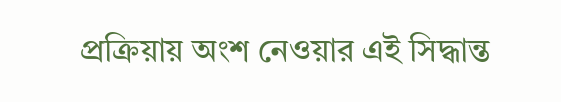প্রক্রিয়ায় অংশ নেওয়ার এই সিদ্ধান্ত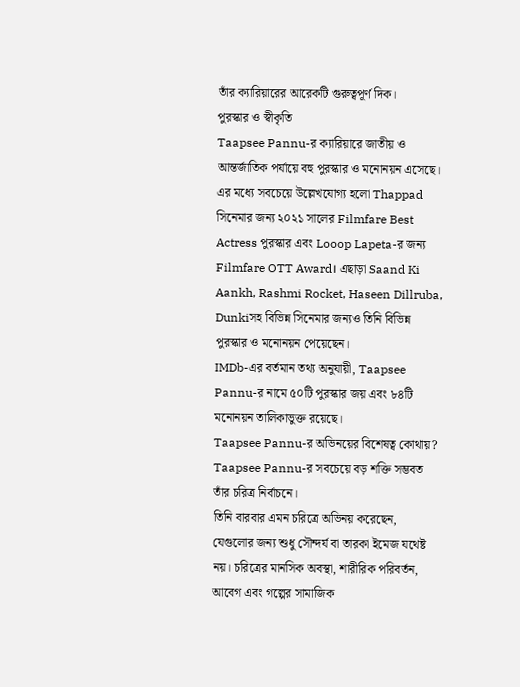তাঁর ক্যারিয়ারের আরেকটি গুরুত্বপূর্ণ দিক।
পুরস্কার ও স্বীকৃতি
Taapsee Pannu-র ক্যারিয়ারে জাতীয় ও আন্তর্জাতিক পর্যায়ে বহু পুরস্কার ও মনোনয়ন এসেছে।
এর মধ্যে সবচেয়ে উল্লেখযোগ্য হলো Thappad সিনেমার জন্য ২০২১ সালের Filmfare Best Actress পুরস্কার এবং Looop Lapeta-র জন্য Filmfare OTT Award। এছাড়া Saand Ki Aankh, Rashmi Rocket, Haseen Dillruba, Dunkiসহ বিভিন্ন সিনেমার জন্যও তিনি বিভিন্ন পুরস্কার ও মনোনয়ন পেয়েছেন।
IMDb-এর বর্তমান তথ্য অনুযায়ী, Taapsee Pannu-র নামে ৫০টি পুরস্কার জয় এবং ৮৪টি মনোনয়ন তালিকাভুক্ত রয়েছে।
Taapsee Pannu-র অভিনয়ের বিশেষত্ব কোথায়?
Taapsee Pannu-র সবচেয়ে বড় শক্তি সম্ভবত তাঁর চরিত্র নির্বাচনে।
তিনি বারবার এমন চরিত্রে অভিনয় করেছেন, যেগুলোর জন্য শুধু সৌন্দর্য বা তারকা ইমেজ যথেষ্ট নয়। চরিত্রের মানসিক অবস্থা, শারীরিক পরিবর্তন, আবেগ এবং গল্পের সামাজিক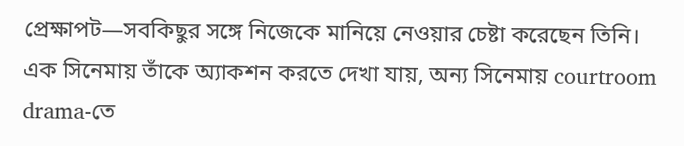প্রেক্ষাপট—সবকিছুর সঙ্গে নিজেকে মানিয়ে নেওয়ার চেষ্টা করেছেন তিনি।
এক সিনেমায় তাঁকে অ্যাকশন করতে দেখা যায়, অন্য সিনেমায় courtroom drama-তে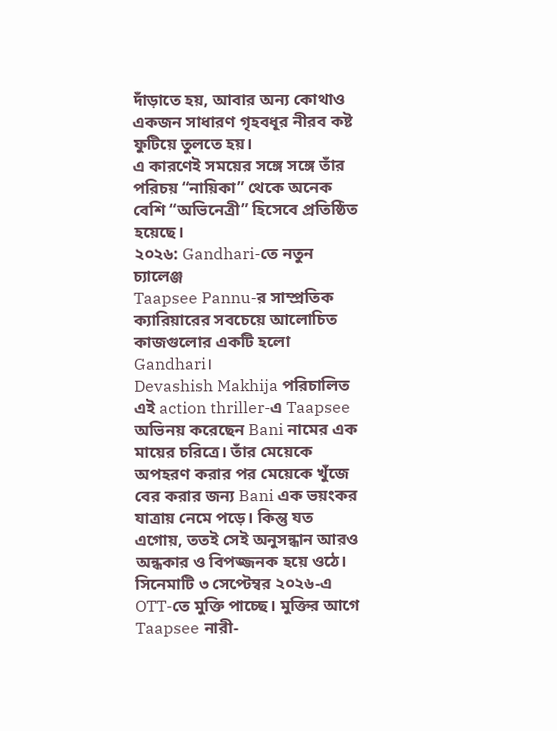দাঁড়াতে হয়, আবার অন্য কোথাও একজন সাধারণ গৃহবধূর নীরব কষ্ট ফুটিয়ে তুলতে হয়।
এ কারণেই সময়ের সঙ্গে সঙ্গে তাঁর পরিচয় “নায়িকা” থেকে অনেক বেশি “অভিনেত্রী” হিসেবে প্রতিষ্ঠিত হয়েছে।
২০২৬: Gandhari-তে নতুন চ্যালেঞ্জ
Taapsee Pannu-র সাম্প্রতিক ক্যারিয়ারের সবচেয়ে আলোচিত কাজগুলোর একটি হলো Gandhari।
Devashish Makhija পরিচালিত এই action thriller-এ Taapsee অভিনয় করেছেন Bani নামের এক মায়ের চরিত্রে। তাঁর মেয়েকে অপহরণ করার পর মেয়েকে খুঁজে বের করার জন্য Bani এক ভয়ংকর যাত্রায় নেমে পড়ে। কিন্তু যত এগোয়, ততই সেই অনুসন্ধান আরও অন্ধকার ও বিপজ্জনক হয়ে ওঠে।
সিনেমাটি ৩ সেপ্টেম্বর ২০২৬-এ OTT-তে মুক্তি পাচ্ছে। মুক্তির আগে Taapsee নারী-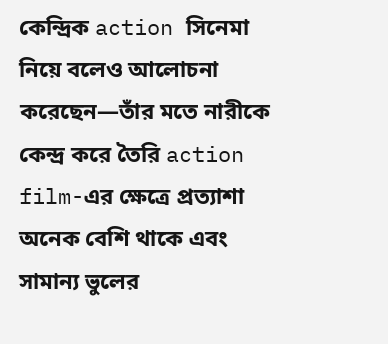কেন্দ্রিক action সিনেমা নিয়ে বলেও আলোচনা করেছেন—তাঁর মতে নারীকে কেন্দ্র করে তৈরি action film-এর ক্ষেত্রে প্রত্যাশা অনেক বেশি থাকে এবং সামান্য ভুলের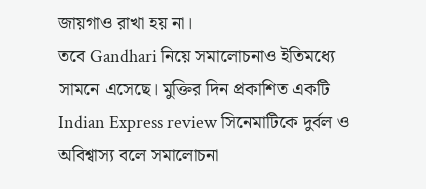জায়গাও রাখা হয় না।
তবে Gandhari নিয়ে সমালোচনাও ইতিমধ্যে সামনে এসেছে। মুক্তির দিন প্রকাশিত একটি Indian Express review সিনেমাটিকে দুর্বল ও অবিশ্বাস্য বলে সমালোচনা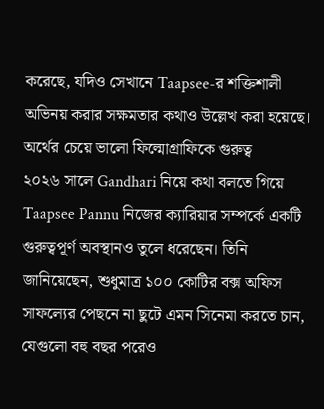করেছে, যদিও সেখানে Taapsee-র শক্তিশালী অভিনয় করার সক্ষমতার কথাও উল্লেখ করা হয়েছে।
অর্থের চেয়ে ভালো ফিল্মোগ্রাফিকে গুরুত্ব
২০২৬ সালে Gandhari নিয়ে কথা বলতে গিয়ে Taapsee Pannu নিজের ক্যারিয়ার সম্পর্কে একটি গুরুত্বপূর্ণ অবস্থানও তুলে ধরেছেন। তিনি জানিয়েছেন, শুধুমাত্র ১০০ কোটির বক্স অফিস সাফল্যের পেছনে না ছুটে এমন সিনেমা করতে চান, যেগুলো বহু বছর পরেও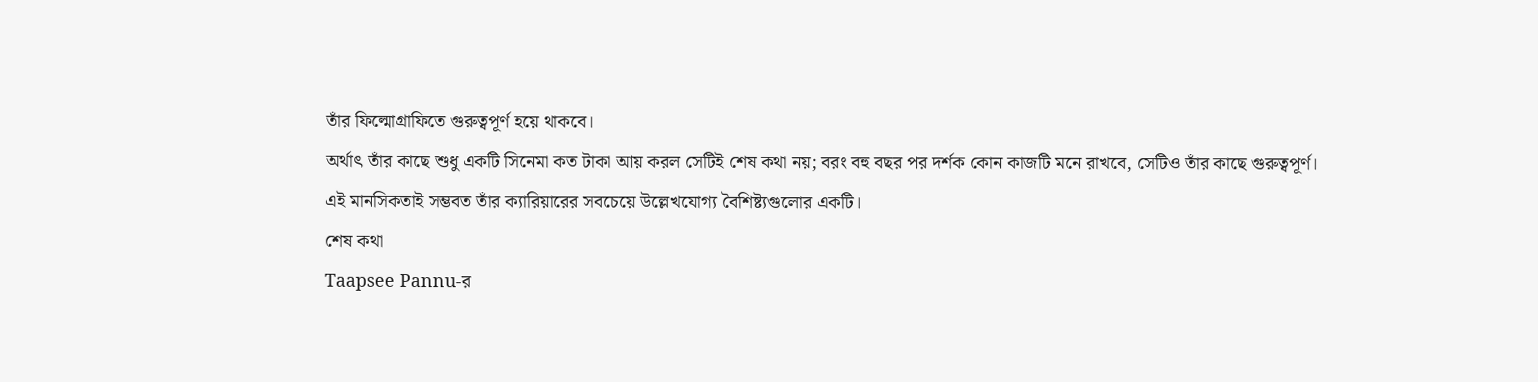তাঁর ফিল্মোগ্রাফিতে গুরুত্বপূর্ণ হয়ে থাকবে।
অর্থাৎ তাঁর কাছে শুধু একটি সিনেমা কত টাকা আয় করল সেটিই শেষ কথা নয়; বরং বহু বছর পর দর্শক কোন কাজটি মনে রাখবে, সেটিও তাঁর কাছে গুরুত্বপূর্ণ।
এই মানসিকতাই সম্ভবত তাঁর ক্যারিয়ারের সবচেয়ে উল্লেখযোগ্য বৈশিষ্ট্যগুলোর একটি।
শেষ কথা
Taapsee Pannu-র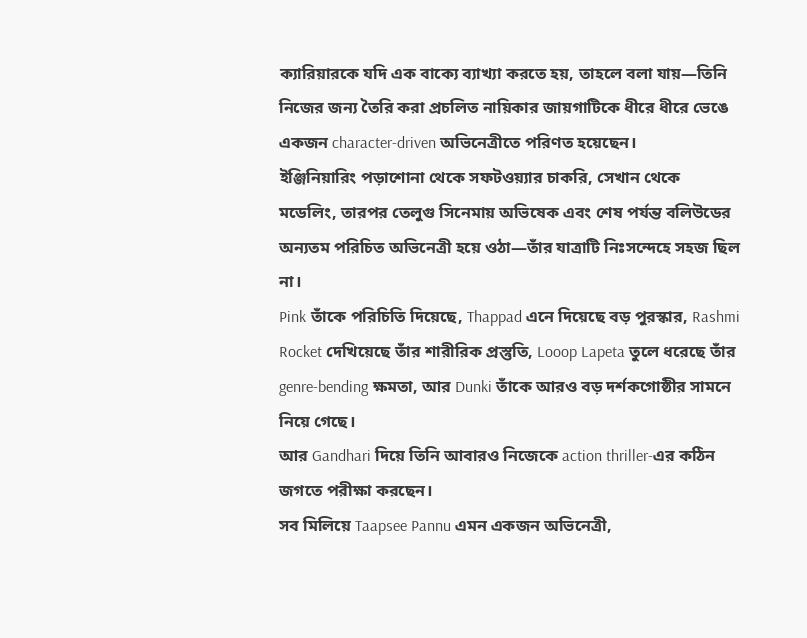ক্যারিয়ারকে যদি এক বাক্যে ব্যাখ্যা করতে হয়, তাহলে বলা যায়—তিনি নিজের জন্য তৈরি করা প্রচলিত নায়িকার জায়গাটিকে ধীরে ধীরে ভেঙে একজন character-driven অভিনেত্রীতে পরিণত হয়েছেন।
ইঞ্জিনিয়ারিং পড়াশোনা থেকে সফটওয়্যার চাকরি, সেখান থেকে মডেলিং, তারপর তেলুগু সিনেমায় অভিষেক এবং শেষ পর্যন্ত বলিউডের অন্যতম পরিচিত অভিনেত্রী হয়ে ওঠা—তাঁর যাত্রাটি নিঃসন্দেহে সহজ ছিল না।
Pink তাঁকে পরিচিতি দিয়েছে, Thappad এনে দিয়েছে বড় পুরস্কার, Rashmi Rocket দেখিয়েছে তাঁর শারীরিক প্রস্তুতি, Looop Lapeta তুলে ধরেছে তাঁর genre-bending ক্ষমতা, আর Dunki তাঁকে আরও বড় দর্শকগোষ্ঠীর সামনে নিয়ে গেছে।
আর Gandhari দিয়ে তিনি আবারও নিজেকে action thriller-এর কঠিন জগতে পরীক্ষা করছেন।
সব মিলিয়ে Taapsee Pannu এমন একজন অভিনেত্রী,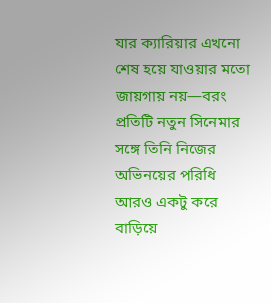যার ক্যারিয়ার এখনো শেষ হয়ে যাওয়ার মতো জায়গায় নয়—বরং প্রতিটি নতুন সিনেমার সঙ্গে তিনি নিজের অভিনয়ের পরিধি আরও একটু করে বাড়িয়ে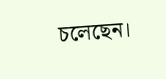চলেছেন।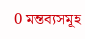0 মন্তব্যসমূহ